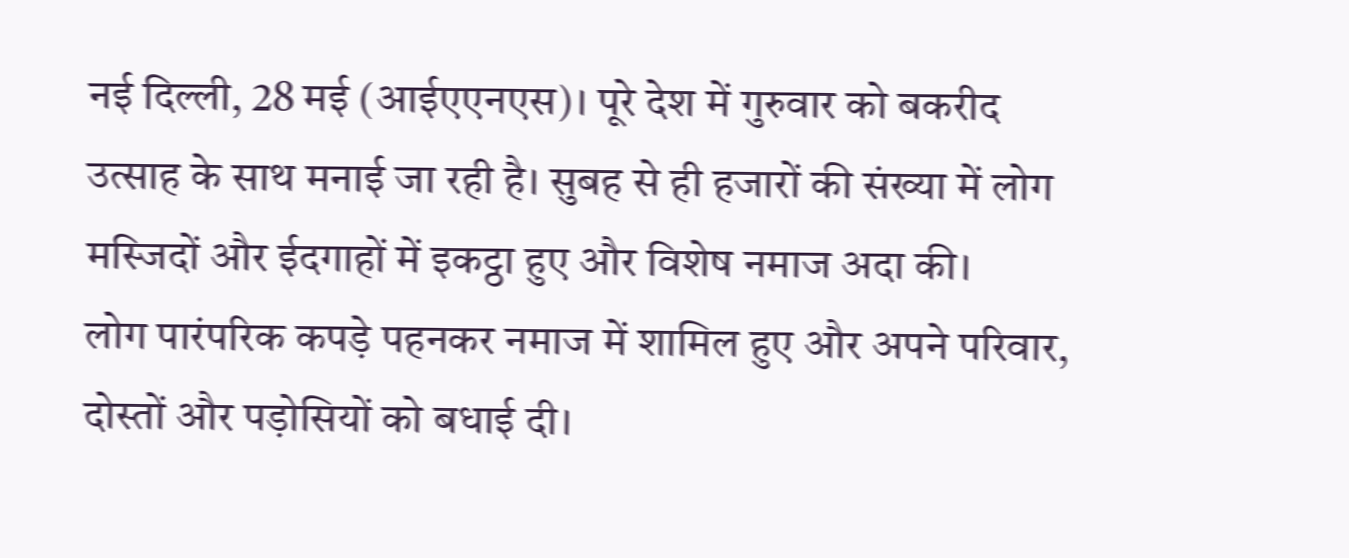नई दिल्ली, 28 मई (आईएएनएस)। पूरे देश में गुरुवार को बकरीद उत्साह के साथ मनाई जा रही है। सुबह से ही हजारों की संख्या में लोग मस्जिदों और ईदगाहों में इकट्ठा हुए और विशेष नमाज अदा की।
लोग पारंपरिक कपड़े पहनकर नमाज में शामिल हुए और अपने परिवार, दोस्तों और पड़ोसियों को बधाई दी।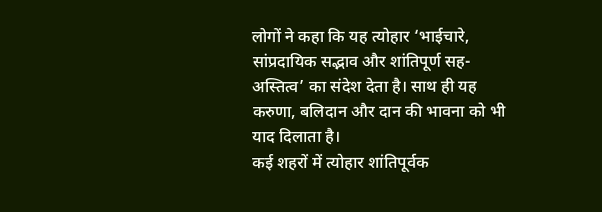लोगों ने कहा कि यह त्योहार ‘भाईचारे, सांप्रदायिक सद्भाव और शांतिपूर्ण सह-अस्तित्व’ का संदेश देता है। साथ ही यह करुणा, बलिदान और दान की भावना को भी याद दिलाता है।
कई शहरों में त्योहार शांतिपूर्वक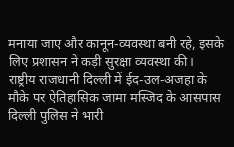मनाया जाए और कानून-व्यवस्था बनी रहे, इसके लिए प्रशासन ने कड़ी सुरक्षा व्यवस्था की।
राष्ट्रीय राजधानी दिल्ली में ईद-उल-अजहा के मौके पर ऐतिहासिक जामा मस्जिद के आसपास दिल्ली पुलिस ने भारी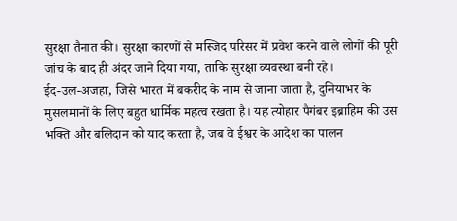सुरक्षा तैनात की। सुरक्षा कारणों से मस्जिद परिसर में प्रवेश करने वाले लोगों की पूरी जांच के बाद ही अंदर जाने दिया गया, ताकि सुरक्षा व्यवस्था बनी रहे।
ईद-उल-अजहा, जिसे भारत में बकरीद के नाम से जाना जाता है, दुनियाभर के मुसलमानों के लिए बहुत धार्मिक महत्व रखता है। यह त्योहार पैगंबर इब्राहिम की उस भक्ति और बलिदान को याद करता है, जब वे ईश्वर के आदेश का पालन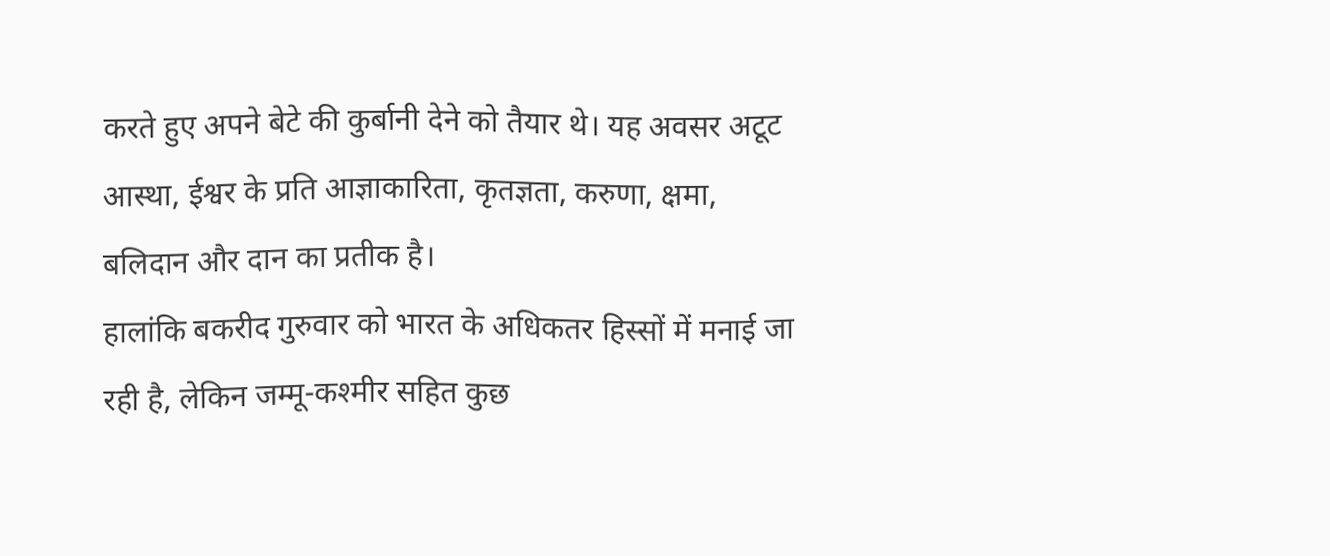करते हुए अपने बेटे की कुर्बानी देने को तैयार थे। यह अवसर अटूट आस्था, ईश्वर के प्रति आज्ञाकारिता, कृतज्ञता, करुणा, क्षमा, बलिदान और दान का प्रतीक है।
हालांकि बकरीद गुरुवार को भारत के अधिकतर हिस्सों में मनाई जा रही है, लेकिन जम्मू-कश्मीर सहित कुछ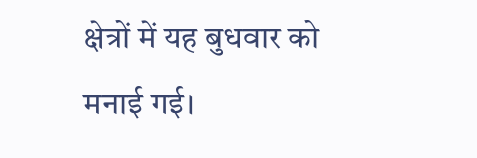क्षेत्रों में यह बुधवार को मनाई गई।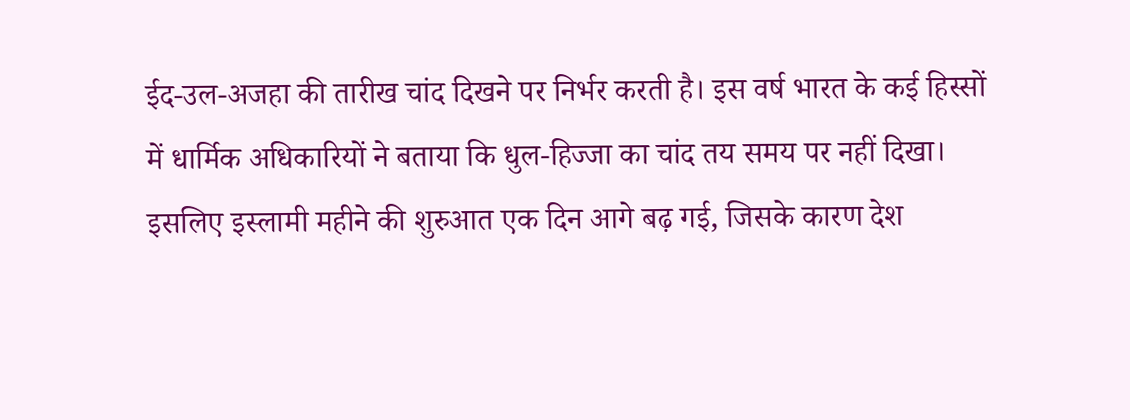ईद-उल-अजहा की तारीख चांद दिखने पर निर्भर करती है। इस वर्ष भारत के कई हिस्सों में धार्मिक अधिकारियों ने बताया कि धुल-हिज्जा का चांद तय समय पर नहीं दिखा। इसलिए इस्लामी महीने की शुरुआत एक दिन आगे बढ़ गई, जिसके कारण देश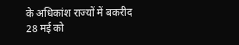के अधिकांश राज्यों में बकरीद 28 मई को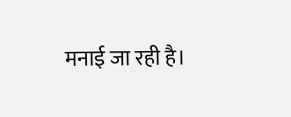मनाई जा रही है।